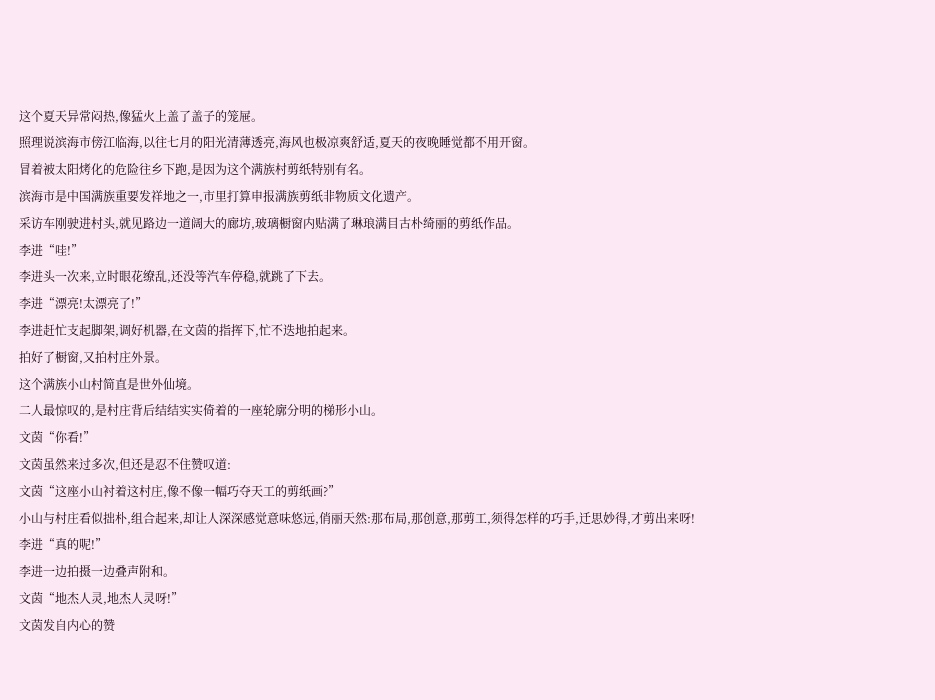这个夏天异常闷热,像猛火上盖了盖子的笼屉。
照理说滨海市傍江临海,以往七月的阳光清薄透亮,海风也极凉爽舒适,夏天的夜晚睡觉都不用开窗。
冒着被太阳烤化的危险往乡下跑,是因为这个满族村剪纸特别有名。
滨海市是中国满族重要发祥地之一,市里打算申报满族剪纸非物质文化遗产。
采访车刚驶进村头,就见路边一道阔大的廊坊,玻璃橱窗内贴满了琳琅满目古朴绮丽的剪纸作品。
李进“哇!”
李进头一次来,立时眼花缭乱,还没等汽车停稳,就跳了下去。
李进“漂亮!太漂亮了!”
李进赶忙支起脚架,调好机器,在文茵的指挥下,忙不迭地拍起来。
拍好了橱窗,又拍村庄外景。
这个满族小山村简直是世外仙境。
二人最惊叹的,是村庄背后结结实实倚着的一座轮廓分明的梯形小山。
文茵“你看!”
文茵虽然来过多次,但还是忍不住赞叹道:
文茵“这座小山衬着这村庄,像不像一幅巧夺天工的剪纸画?”
小山与村庄看似拙朴,组合起来,却让人深深感觉意味悠远,俏丽天然:那布局,那创意,那剪工,须得怎样的巧手,迁思妙得,才剪出来呀!
李进“真的呢!”
李进一边拍摄一边叠声附和。
文茵“地杰人灵,地杰人灵呀!”
文茵发自内心的赞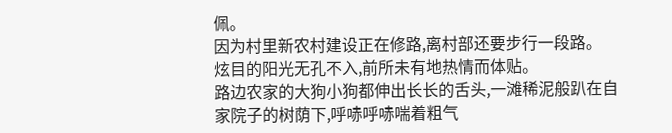佩。
因为村里新农村建设正在修路,离村部还要步行一段路。
炫目的阳光无孔不入,前所未有地热情而体贴。
路边农家的大狗小狗都伸出长长的舌头,一滩稀泥般趴在自家院子的树荫下,呼哧呼哧喘着粗气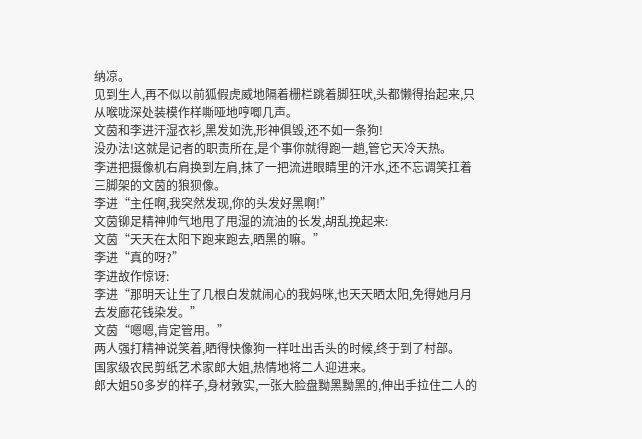纳凉。
见到生人,再不似以前狐假虎威地隔着栅栏跳着脚狂吠,头都懒得抬起来,只从喉咙深处装模作样嘶哑地哼唧几声。
文茵和李进汗湿衣衫,黑发如洗,形神俱毁,还不如一条狗!
没办法!这就是记者的职责所在,是个事你就得跑一趟,管它天冷天热。
李进把摄像机右肩换到左肩,抹了一把流进眼睛里的汗水,还不忘调笑扛着三脚架的文茵的狼狈像。
李进“主任啊,我突然发现,你的头发好黑啊!”
文茵铆足精神帅气地甩了甩湿的流油的长发,胡乱挽起来:
文茵“天天在太阳下跑来跑去,晒黑的嘛。”
李进“真的呀?”
李进故作惊讶:
李进“那明天让生了几根白发就闹心的我妈咪,也天天晒太阳,免得她月月去发廊花钱染发。”
文茵“嗯嗯,肯定管用。”
两人强打精神说笑着,晒得快像狗一样吐出舌头的时候,终于到了村部。
国家级农民剪纸艺术家郎大姐,热情地将二人迎进来。
郎大姐50多岁的样子,身材敦实,一张大脸盘黝黑黝黑的,伸出手拉住二人的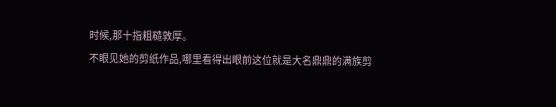时候,那十指粗糙敦厚。
不眼见她的剪纸作品,哪里看得出眼前这位就是大名鼎鼎的满族剪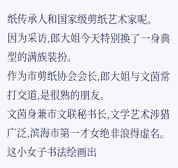纸传承人和国家级剪纸艺术家呢。
因为采访,郎大姐今天特别换了一身典型的满族装扮。
作为市剪纸协会会长,郎大姐与文茵常打交道,是很熟的朋友。
文茵身兼市文联秘书长,文学艺术涉猎广泛,滨海市第一才女绝非浪得虚名。
这小女子书法绘画出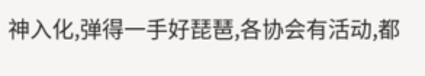神入化,弹得一手好琵琶,各协会有活动,都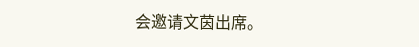会邀请文茵出席。